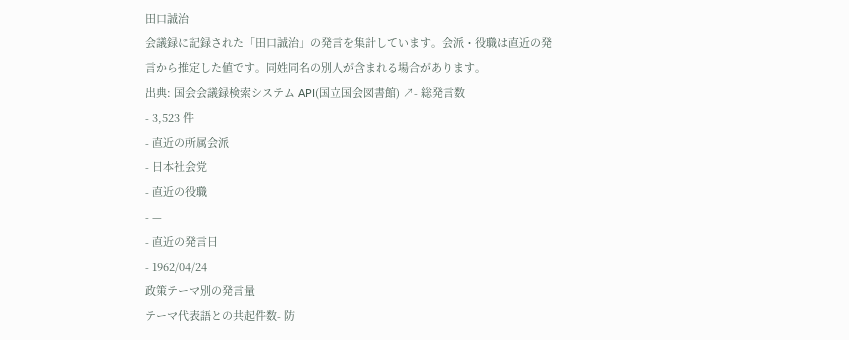田口誠治
会議録に記録された「田口誠治」の発言を集計しています。会派・役職は直近の発言から推定した値です。同姓同名の別人が含まれる場合があります。
出典: 国会会議録検索システム API(国立国会図書館) ↗- 総発言数
- 3,523 件
- 直近の所属会派
- 日本社会党
- 直近の役職
- —
- 直近の発言日
- 1962/04/24
政策テーマ別の発言量
テーマ代表語との共起件数- 防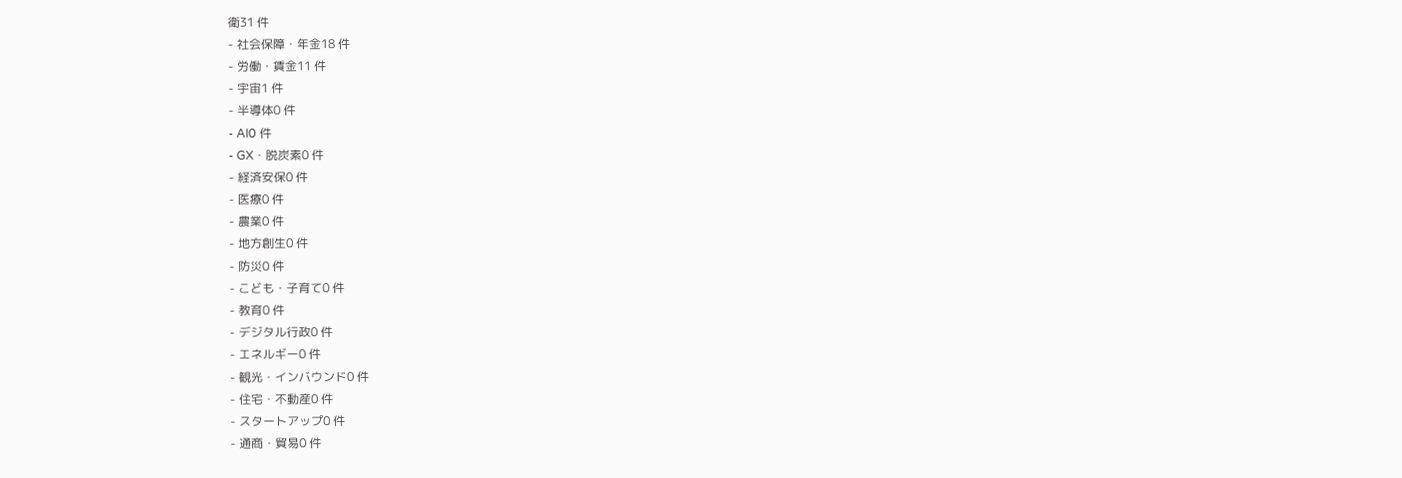衛31 件
- 社会保障・年金18 件
- 労働・賃金11 件
- 宇宙1 件
- 半導体0 件
- AI0 件
- GX・脱炭素0 件
- 経済安保0 件
- 医療0 件
- 農業0 件
- 地方創生0 件
- 防災0 件
- こども・子育て0 件
- 教育0 件
- デジタル行政0 件
- エネルギー0 件
- 観光・インバウンド0 件
- 住宅・不動産0 件
- スタートアップ0 件
- 通商・貿易0 件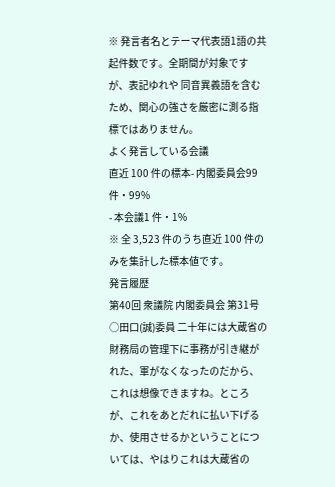※ 発言者名とテーマ代表語1語の共起件数です。全期間が対象ですが、表記ゆれや 同音異義語を含むため、関心の強さを厳密に測る指標ではありません。
よく発言している会議
直近 100 件の標本- 内閣委員会99 件・99%
- 本会議1 件・1%
※ 全 3,523 件のうち直近 100 件のみを集計した標本値です。
発言履歴
第40回 衆議院 内閣委員会 第31号
○田口(誠)委員 二十年には大蔵省の財務局の管理下に事務が引き継がれた、軍がなくなったのだから、これは想像できますね。ところが、これをあとだれに払い下げるか、使用させるかということについては、やはりこれは大蔵省の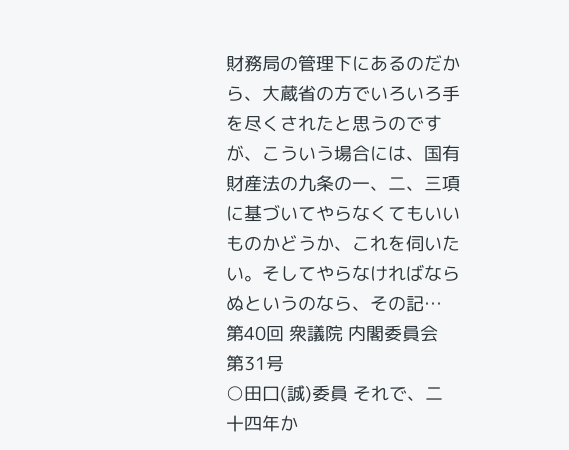財務局の管理下にあるのだから、大蔵省の方でいろいろ手を尽くされたと思うのですが、こういう場合には、国有財産法の九条の一、二、三項に基づいてやらなくてもいいものかどうか、これを伺いたい。そしてやらなければならぬというのなら、その記…
第40回 衆議院 内閣委員会 第31号
○田口(誠)委員 それで、二十四年か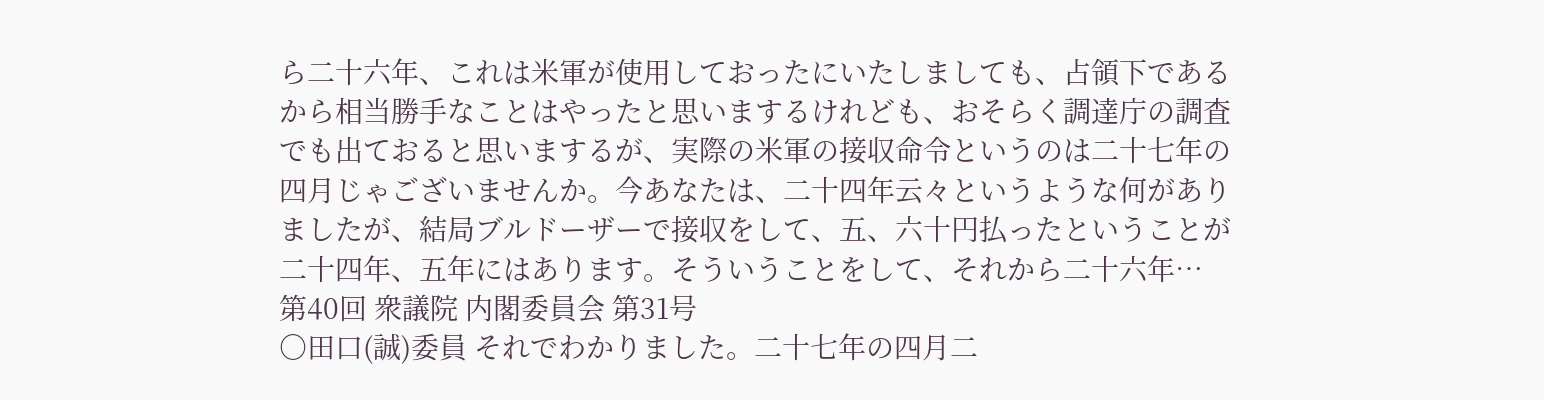ら二十六年、これは米軍が使用しておったにいたしましても、占領下であるから相当勝手なことはやったと思いまするけれども、おそらく調達庁の調査でも出ておると思いまするが、実際の米軍の接収命令というのは二十七年の四月じゃございませんか。今あなたは、二十四年云々というような何がありましたが、結局ブルドーザーで接収をして、五、六十円払ったということが二十四年、五年にはあります。そういうことをして、それから二十六年…
第40回 衆議院 内閣委員会 第31号
○田口(誠)委員 それでわかりました。二十七年の四月二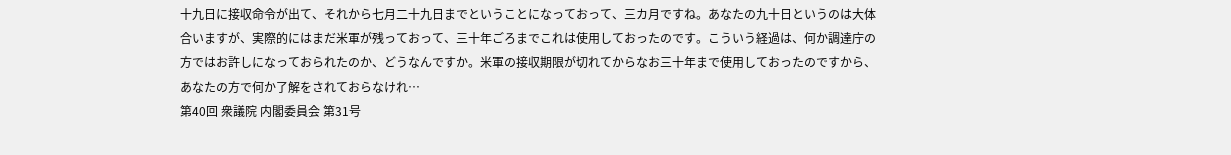十九日に接収命令が出て、それから七月二十九日までということになっておって、三カ月ですね。あなたの九十日というのは大体合いますが、実際的にはまだ米軍が残っておって、三十年ごろまでこれは使用しておったのです。こういう経過は、何か調達庁の方ではお許しになっておられたのか、どうなんですか。米軍の接収期限が切れてからなお三十年まで使用しておったのですから、あなたの方で何か了解をされておらなけれ…
第40回 衆議院 内閣委員会 第31号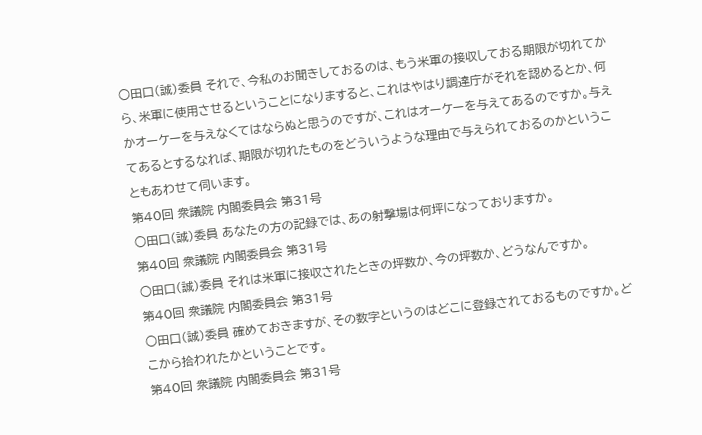○田口(誠)委員 それで、今私のお聞きしておるのは、もう米軍の接収しておる期限が切れてから、米軍に使用させるということになりますると、これはやはり調達庁がそれを認めるとか、何かオーケーを与えなくてはならぬと思うのですが、これはオーケーを与えてあるのですか。与えてあるとするなれば、期限が切れたものをどういうような理由で与えられておるのかということもあわせて伺います。
第40回 衆議院 内閣委員会 第31号
○田口(誠)委員 あなたの方の記録では、あの射撃場は何坪になっておりますか。
第40回 衆議院 内閣委員会 第31号
○田口(誠)委員 それは米軍に接収されたときの坪数か、今の坪数か、どうなんですか。
第40回 衆議院 内閣委員会 第31号
○田口(誠)委員 確めておきますが、その数字というのはどこに登録されておるものですか。どこから拾われたかということです。
第40回 衆議院 内閣委員会 第31号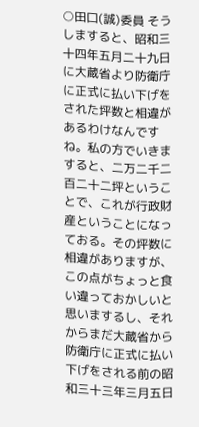○田口(誠)委員 そうしますると、昭和三十四年五月二十九日に大蔵省より防衛庁に正式に払い下げをされた坪数と相違があるわけなんですね。私の方でいきますると、二万二千二百二十二坪ということで、これが行政財産ということになっておる。その坪数に相違がありますが、この点がちょっと食い違っておかしいと思いまするし、それからまだ大蔵省から防衛庁に正式に払い下げをされる前の昭和三十三年三月五日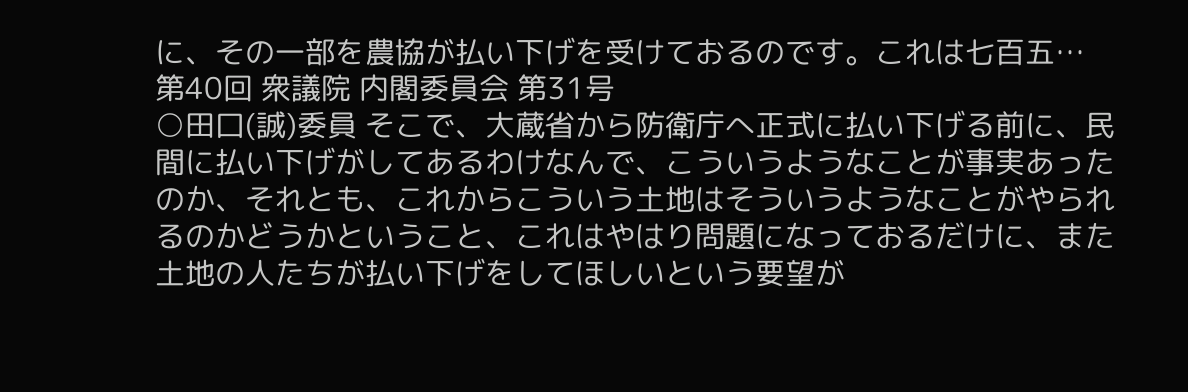に、その一部を農協が払い下げを受けておるのです。これは七百五…
第40回 衆議院 内閣委員会 第31号
○田口(誠)委員 そこで、大蔵省から防衛庁へ正式に払い下げる前に、民間に払い下げがしてあるわけなんで、こういうようなことが事実あったのか、それとも、これからこういう土地はそういうようなことがやられるのかどうかということ、これはやはり問題になっておるだけに、また土地の人たちが払い下げをしてほしいという要望が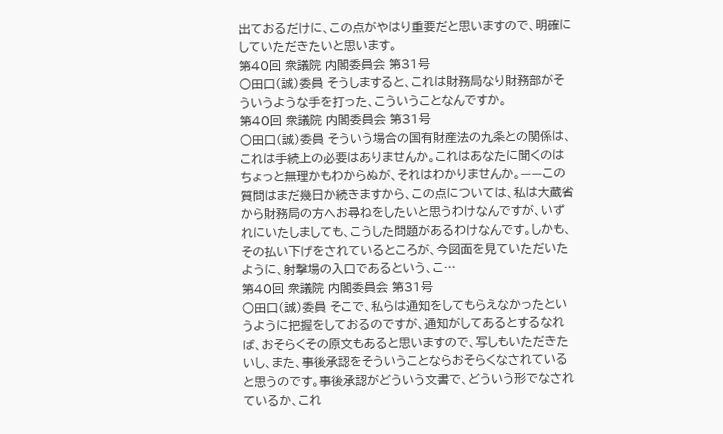出ておるだけに、この点がやはり重要だと思いますので、明確にしていただきたいと思います。
第40回 衆議院 内閣委員会 第31号
○田口(誠)委員 そうしますると、これは財務局なり財務部がそういうような手を打った、こういうことなんですか。
第40回 衆議院 内閣委員会 第31号
○田口(誠)委員 そういう場合の国有財産法の九条との関係は、これは手続上の必要はありませんか。これはあなたに聞くのはちょっと無理かもわからぬが、それはわかりませんか。——この質問はまだ幾日か続きますから、この点については、私は大蔵省から財務局の方へお尋ねをしたいと思うわけなんですが、いずれにいたしましても、こうした問題があるわけなんです。しかも、その払い下げをされているところが、今図面を見ていただいたように、射撃場の入口であるという、こ…
第40回 衆議院 内閣委員会 第31号
○田口(誠)委員 そこで、私らは通知をしてもらえなかったというように把握をしておるのですが、通知がしてあるとするなれば、おそらくその原文もあると思いますので、写しもいただきたいし、また、事後承認をそういうことならおそらくなされていると思うのです。事後承認がどういう文書で、どういう形でなされているか、これ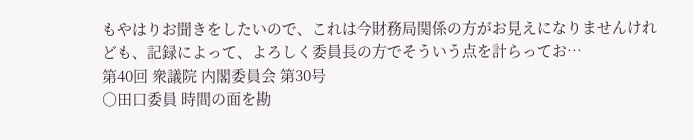もやはりお聞きをしたいので、これは今財務局関係の方がお見えになりませんけれども、記録によって、よろしく委員長の方でそういう点を計らってお…
第40回 衆議院 内閣委員会 第30号
○田口委員 時間の面を勘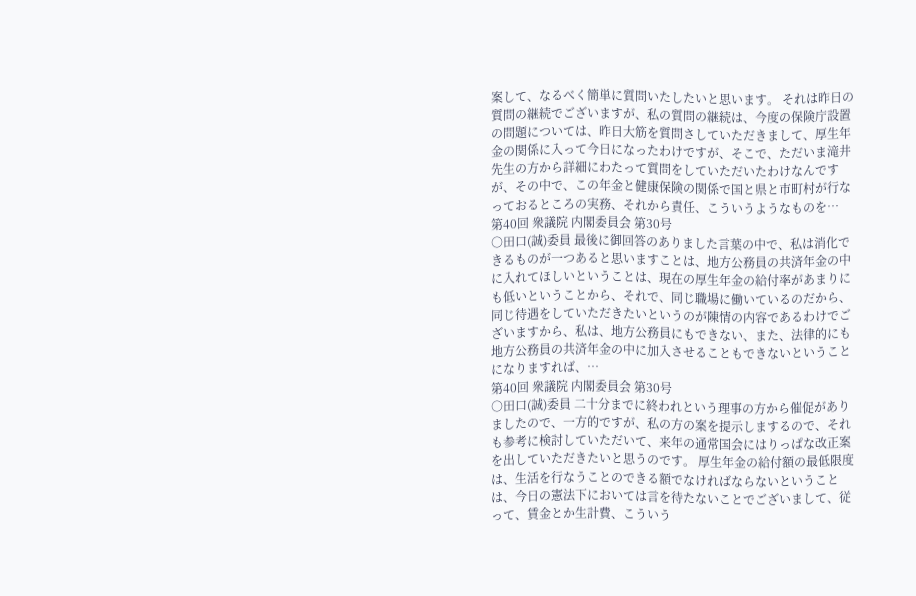案して、なるべく簡単に質問いたしたいと思います。 それは昨日の質問の継続でございますが、私の質問の継続は、今度の保険庁設置の問題については、昨日大筋を質問さしていただきまして、厚生年金の関係に入って今日になったわけですが、そこで、ただいま滝井先生の方から詳細にわたって質問をしていただいたわけなんですが、その中で、この年金と健康保険の関係で国と県と市町村が行なっておるところの実務、それから責任、こういうようなものを…
第40回 衆議院 内閣委員会 第30号
○田口(誠)委員 最後に御回答のありました言葉の中で、私は消化できるものが一つあると思いますことは、地方公務員の共済年金の中に入れてほしいということは、現在の厚生年金の給付率があまりにも低いということから、それで、同じ職場に働いているのだから、同じ待遇をしていただきたいというのが陳情の内容であるわけでございますから、私は、地方公務員にもできない、また、法律的にも地方公務員の共済年金の中に加入させることもできないということになりますれば、…
第40回 衆議院 内閣委員会 第30号
○田口(誠)委員 二十分までに終われという理事の方から催促がありましたので、一方的ですが、私の方の案を提示しまするので、それも参考に検討していただいて、来年の通常国会にはりっぱな改正案を出していただきたいと思うのです。 厚生年金の給付額の最低限度は、生活を行なうことのできる額でなければならないということは、今日の憲法下においては言を待たないことでございまして、従って、賃金とか生計費、こういう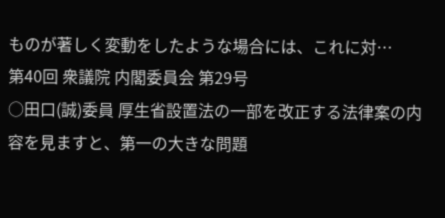ものが著しく変動をしたような場合には、これに対…
第40回 衆議院 内閣委員会 第29号
○田口(誠)委員 厚生省設置法の一部を改正する法律案の内容を見ますと、第一の大きな問題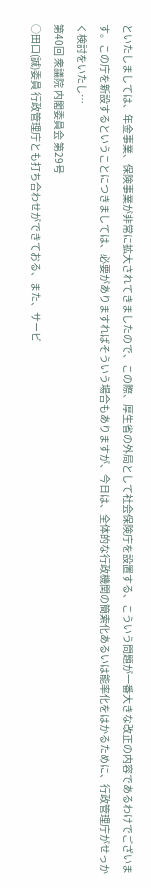といたしましては、年金事業、保険事業が非常に拡大されてきましたので、この際、厚生省の外局として社会保険庁を設置する、こういう問題が一番大きな改正の内容であるわけでございます。この庁を新設するということにつきましては、必要がありますればそういう場合もありますが、今日は、全体的な行政機関の簡索化あるいは能率化をはかるために、行政管理庁がせっかく検討をいたし…
第40回 衆議院 内閣委員会 第29号
○田口(誠)委員 行政管理庁とも打ち合わせができておる、また、サービ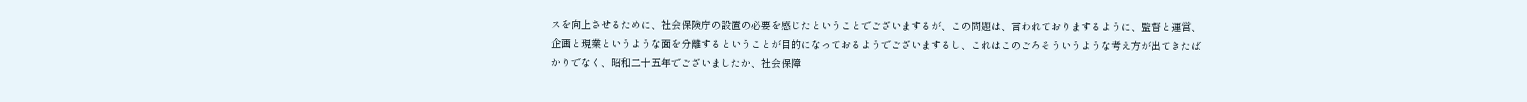スを向上させるために、社会保険庁の設置の必要を感じたということでございまするが、この問題は、言われておりまするように、監督と運営、企画と現業というような面を分離するということが目的になっておるようでございまするし、これはこのごろそういうような考え方が出てきたばかりでなく、昭和二十五年でございましたか、社会保障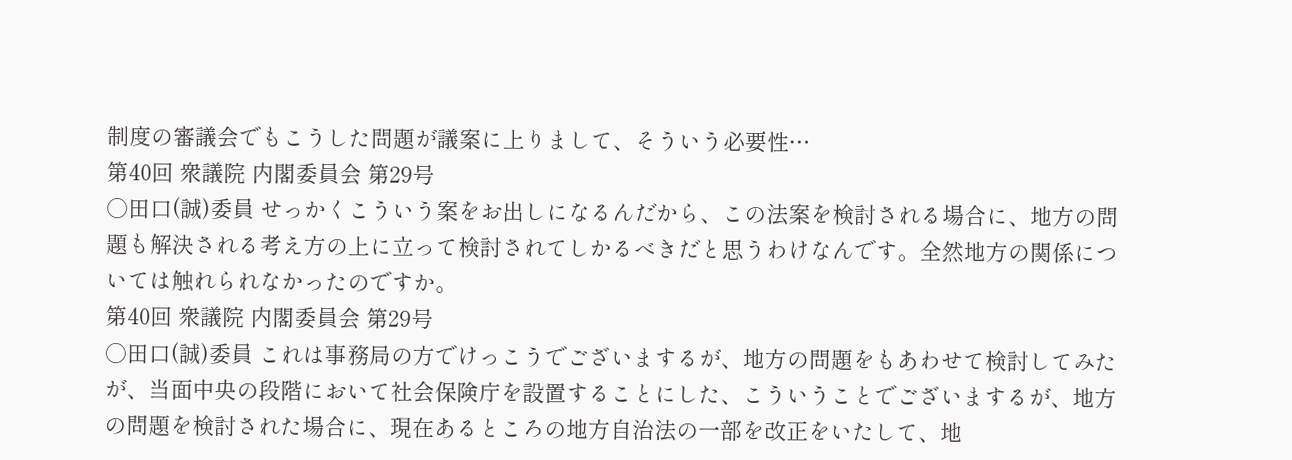制度の審議会でもこうした問題が議案に上りまして、そういう必要性…
第40回 衆議院 内閣委員会 第29号
○田口(誠)委員 せっかくこういう案をお出しになるんだから、この法案を検討される場合に、地方の問題も解決される考え方の上に立って検討されてしかるべきだと思うわけなんです。全然地方の関係については触れられなかったのですか。
第40回 衆議院 内閣委員会 第29号
○田口(誠)委員 これは事務局の方でけっこうでございまするが、地方の問題をもあわせて検討してみたが、当面中央の段階において社会保険庁を設置することにした、こういうことでございまするが、地方の問題を検討された場合に、現在あるところの地方自治法の一部を改正をいたして、地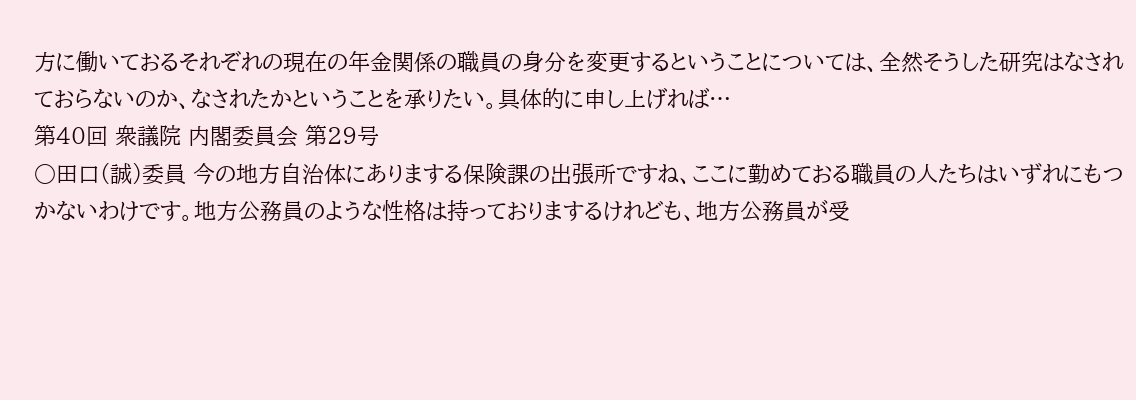方に働いておるそれぞれの現在の年金関係の職員の身分を変更するということについては、全然そうした研究はなされておらないのか、なされたかということを承りたい。具体的に申し上げれば…
第40回 衆議院 内閣委員会 第29号
○田口(誠)委員 今の地方自治体にありまする保険課の出張所ですね、ここに勤めておる職員の人たちはいずれにもつかないわけです。地方公務員のような性格は持っておりまするけれども、地方公務員が受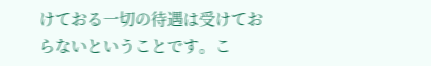けておる一切の待遇は受けておらないということです。こ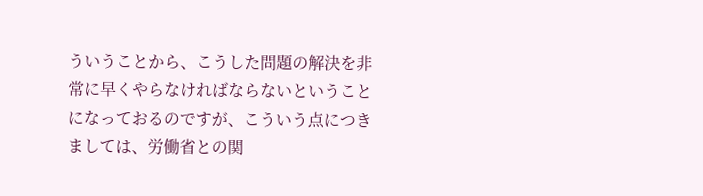ういうことから、こうした問題の解決を非常に早くやらなければならないということになっておるのですが、こういう点につきましては、労働省との関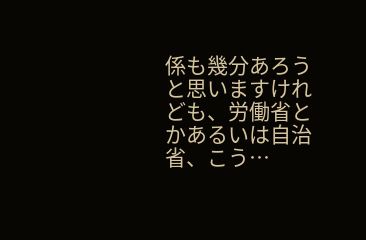係も幾分あろうと思いますけれども、労働省とかあるいは自治省、こう…